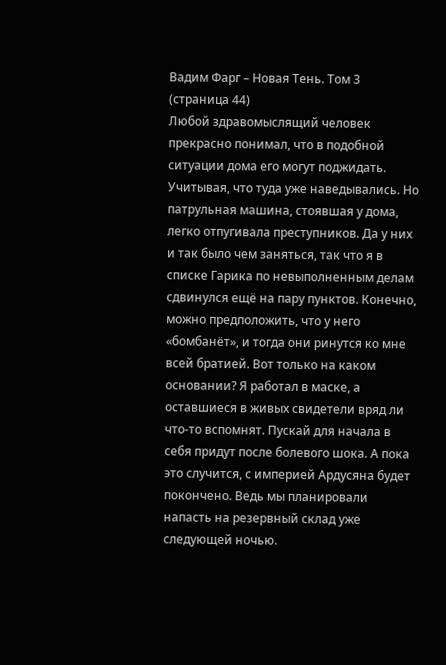Вадим Фарг – Новая Тень. Том 3 (страница 44)
Любой здравомыслящий человек прекрасно понимал, что в подобной ситуации дома его могут поджидать. Учитывая, что туда уже наведывались. Но патрульная машина, стоявшая у дома, легко отпугивала преступников. Да у них и так было чем заняться, так что я в списке Гарика по невыполненным делам сдвинулся ещё на пару пунктов. Конечно, можно предположить, что у него «бомбанёт», и тогда они ринутся ко мне всей братией. Вот только на каком основании? Я работал в маске, а оставшиеся в живых свидетели вряд ли что-то вспомнят. Пускай для начала в себя придут после болевого шока. А пока это случится, с империей Ардусяна будет покончено. Ведь мы планировали напасть на резервный склад уже следующей ночью.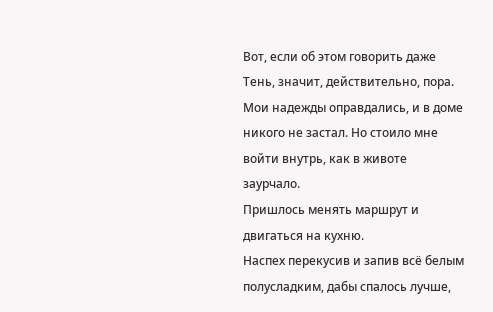Вот, если об этом говорить даже Тень, значит, действительно, пора.
Мои надежды оправдались, и в доме никого не застал. Но стоило мне войти внутрь, как в животе заурчало.
Пришлось менять маршрут и двигаться на кухню.
Наспех перекусив и запив всё белым полусладким, дабы спалось лучше,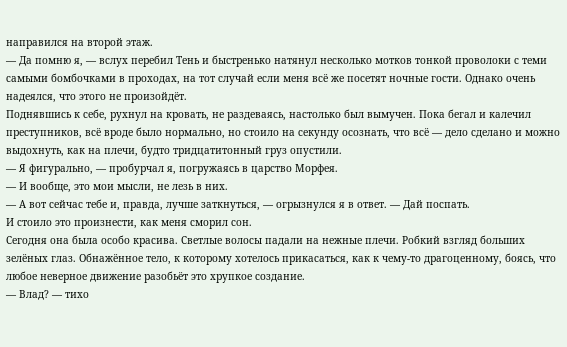направился на второй этаж.
— Да помню я, — вслух перебил Тень и быстренько натянул несколько мотков тонкой проволоки с теми самыми бомбочками в проходах, на тот случай если меня всё же посетят ночные гости. Однако очень надеялся, что этого не произойдёт.
Поднявшись к себе, рухнул на кровать, не раздеваясь, настолько был вымучен. Пока бегал и калечил преступников, всё вроде было нормально, но стоило на секунду осознать, что всё — дело сделано и можно выдохнуть, как на плечи, будто тридцатитонный груз опустили.
— Я фигурально, — пробурчал я, погружаясь в царство Морфея.
— И вообще, это мои мысли, не лезь в них.
— А вот сейчас тебе и, правда, лучше заткнуться, — огрызнулся я в ответ. — Дай поспать.
И стоило это произнести, как меня сморил сон.
Сегодня она была особо красива. Светлые волосы падали на нежные плечи. Робкий взгляд больших зелёных глаз. Обнажённое тело, к которому хотелось прикасаться, как к чему-то драгоценному, боясь, что любое неверное движение разобьёт это хрупкое создание.
— Влад? — тихо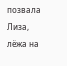позвала Лиза, лёжа на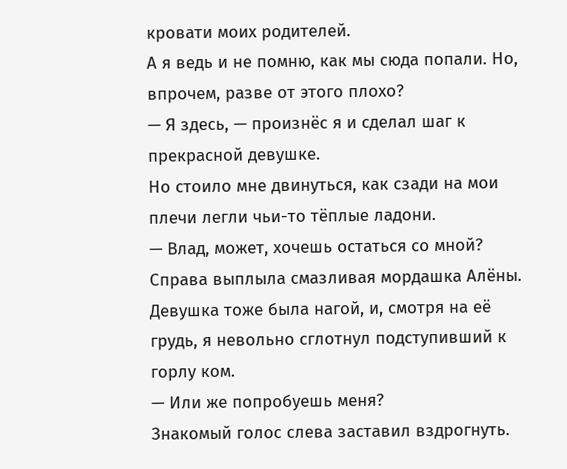кровати моих родителей.
А я ведь и не помню, как мы сюда попали. Но, впрочем, разве от этого плохо?
— Я здесь, — произнёс я и сделал шаг к прекрасной девушке.
Но стоило мне двинуться, как сзади на мои плечи легли чьи-то тёплые ладони.
— Влад, может, хочешь остаться со мной?
Справа выплыла смазливая мордашка Алёны. Девушка тоже была нагой, и, смотря на её грудь, я невольно сглотнул подступивший к горлу ком.
— Или же попробуешь меня?
Знакомый голос слева заставил вздрогнуть.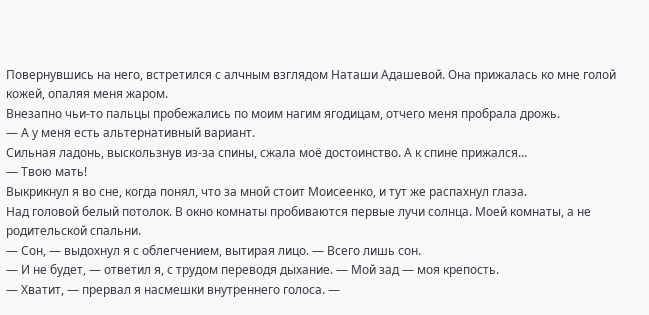Повернувшись на него, встретился с алчным взглядом Наташи Адашевой. Она прижалась ко мне голой кожей, опаляя меня жаром.
Внезапно чьи-то пальцы пробежались по моим нагим ягодицам, отчего меня пробрала дрожь.
— А у меня есть альтернативный вариант.
Сильная ладонь, выскользнув из-за спины, сжала моё достоинство. А к спине прижался…
— Твою мать!
Выкрикнул я во сне, когда понял, что за мной стоит Моисеенко, и тут же распахнул глаза.
Над головой белый потолок. В окно комнаты пробиваются первые лучи солнца. Моей комнаты, а не родительской спальни.
— Сон, — выдохнул я с облегчением, вытирая лицо. — Всего лишь сон.
— И не будет, — ответил я, с трудом переводя дыхание. — Мой зад — моя крепость.
— Хватит, — прервал я насмешки внутреннего голоса. —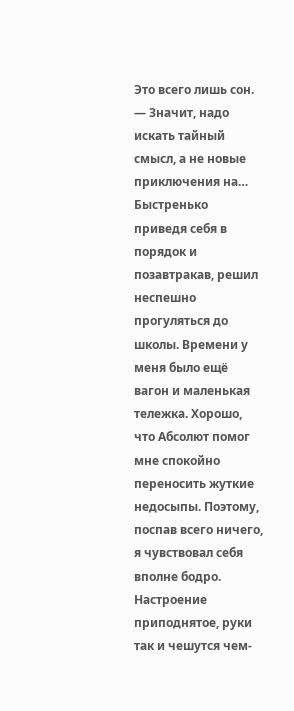Это всего лишь сон.
— Значит, надо искать тайный смысл, а не новые приключения на…
Быстренько приведя себя в порядок и позавтракав, решил неспешно прогуляться до школы. Времени у меня было ещё вагон и маленькая тележка. Хорошо, что Абсолют помог мне спокойно переносить жуткие недосыпы. Поэтому, поспав всего ничего, я чувствовал себя вполне бодро. Настроение приподнятое, руки так и чешутся чем-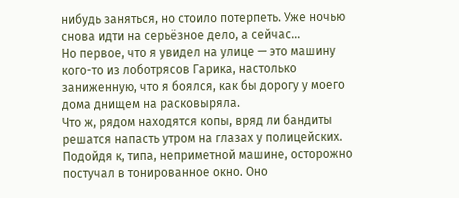нибудь заняться, но стоило потерпеть. Уже ночью снова идти на серьёзное дело, а сейчас…
Но первое, что я увидел на улице — это машину кого-то из лоботрясов Гарика, настолько заниженную, что я боялся, как бы дорогу у моего дома днищем на расковыряла.
Что ж, рядом находятся копы, вряд ли бандиты решатся напасть утром на глазах у полицейских.
Подойдя к, типа, неприметной машине, осторожно постучал в тонированное окно. Оно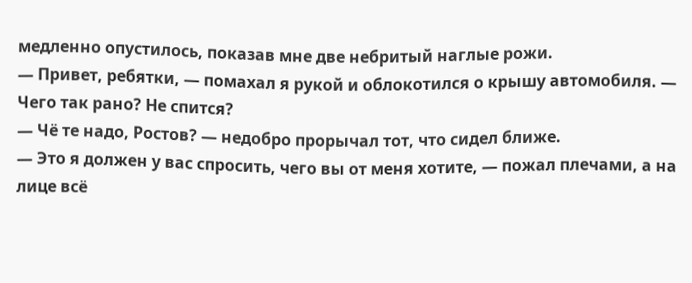медленно опустилось, показав мне две небритый наглые рожи.
— Привет, ребятки, — помахал я рукой и облокотился о крышу автомобиля. — Чего так рано? Не спится?
— Чё те надо, Ростов? — недобро прорычал тот, что сидел ближе.
— Это я должен у вас спросить, чего вы от меня хотите, — пожал плечами, а на лице всё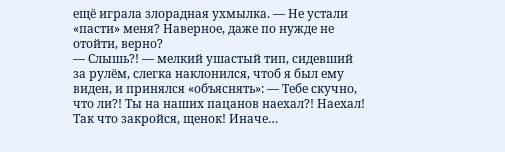ещё играла злорадная ухмылка. — Не устали «пасти» меня? Наверное, даже по нужде не отойти, верно?
— Слышь?! — мелкий ушастый тип, сидевший за рулём, слегка наклонился, чтоб я был ему виден, и принялся «объяснять»: — Тебе скучно, что ли?! Ты на наших пацанов наехал?! Наехал! Так что закройся, щенок! Иначе…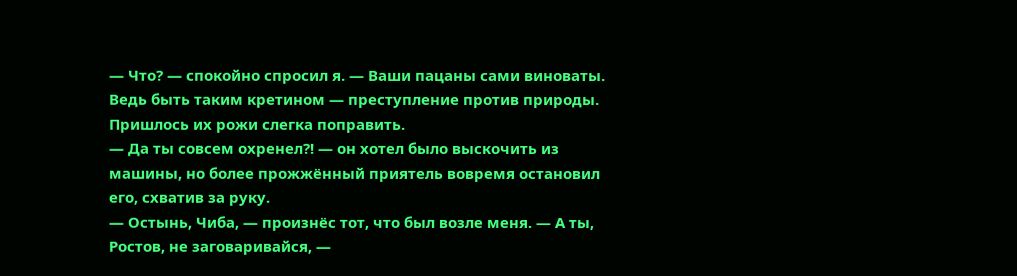— Что? — спокойно спросил я. — Ваши пацаны сами виноваты. Ведь быть таким кретином — преступление против природы. Пришлось их рожи слегка поправить.
— Да ты совсем охренел?! — он хотел было выскочить из машины, но более прожжённый приятель вовремя остановил его, схватив за руку.
— Остынь, Чиба, — произнёс тот, что был возле меня. — А ты, Ростов, не заговаривайся, —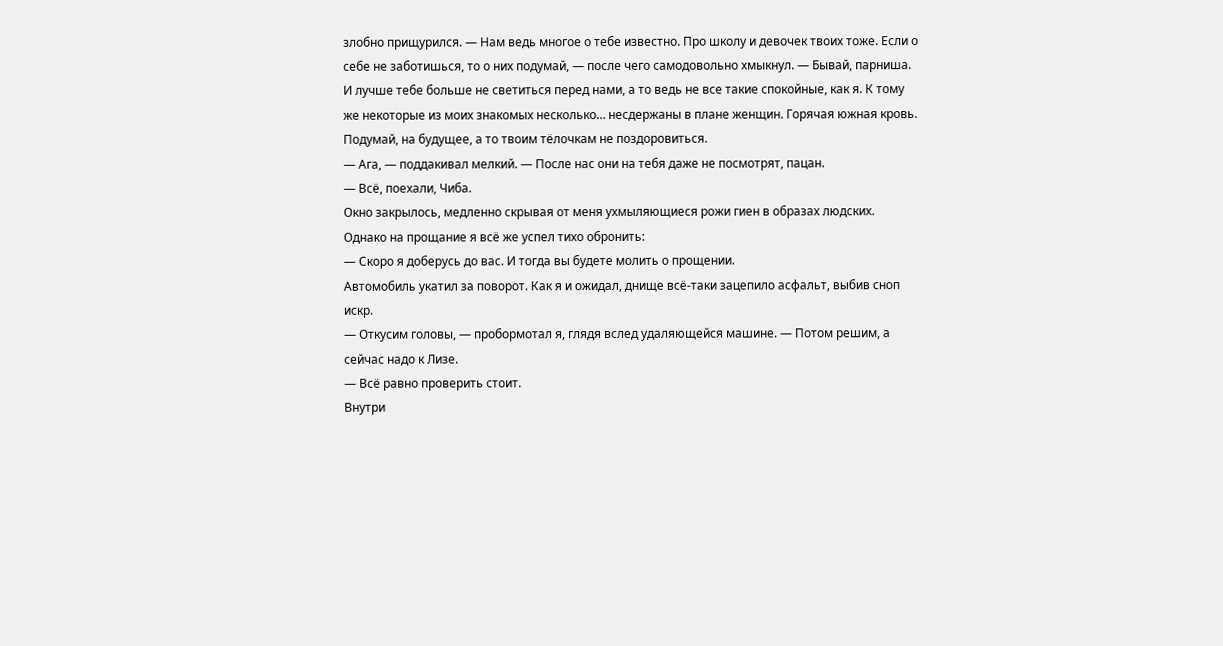злобно прищурился. — Нам ведь многое о тебе известно. Про школу и девочек твоих тоже. Если о себе не заботишься, то о них подумай, — после чего самодовольно хмыкнул. — Бывай, парниша. И лучше тебе больше не светиться перед нами, а то ведь не все такие спокойные, как я. К тому же некоторые из моих знакомых несколько… несдержаны в плане женщин. Горячая южная кровь. Подумай, на будущее, а то твоим тёлочкам не поздоровиться.
— Ага, — поддакивал мелкий. — После нас они на тебя даже не посмотрят, пацан.
— Всё, поехали, Чиба.
Окно закрылось, медленно скрывая от меня ухмыляющиеся рожи гиен в образах людских. Однако на прощание я всё же успел тихо обронить:
— Скоро я доберусь до вас. И тогда вы будете молить о прощении.
Автомобиль укатил за поворот. Как я и ожидал, днище всё-таки зацепило асфальт, выбив сноп искр.
— Откусим головы, — пробормотал я, глядя вслед удаляющейся машине. — Потом решим, а сейчас надо к Лизе.
— Всё равно проверить стоит.
Внутри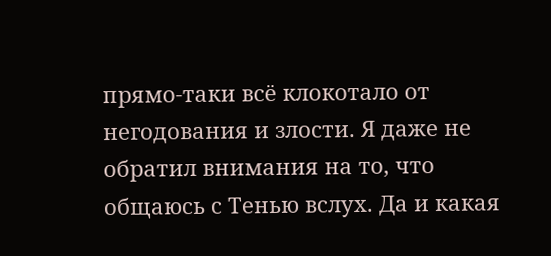прямо-таки всё клокотало от негодования и злости. Я даже не обратил внимания на то, что общаюсь с Тенью вслух. Да и какая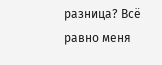разница? Всё равно меня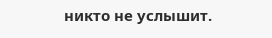никто не услышит.